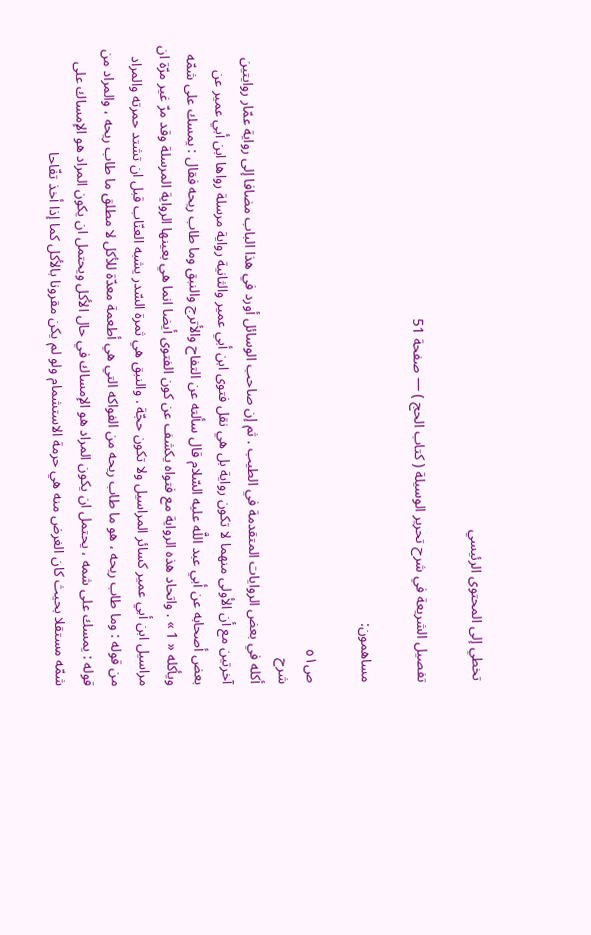تخطي إلى المحتوى الرئيسي

تفصيل الشريعة في شرح تحرير الوسيلة ( كتاب الحج ) — صفحة 51

مساهمون:

ص٥١
شرح
أكله في بعض الروايات المتقدمة في الطيب . ثم إن صاحب الوسائل أورد في هذا الباب مضافا إلى رواية عمّار روايتين آخرتين مع أن الأولى منهما لا تكون رواية بل هي نقل فتوى ابن أبي عمير والثانية رواية مرسلة رواها ابن أبي عمير عن بعض أصحابه عن أبي عبد اللَّه عليه السّلام قال سألته عن التفاح والأترج والنبق وما طاب ريحه فقال : يمسك على شمّه ويأكله « 1 » . واتحاد هذه الرواية مع فتواه يكشف عن كون الفتوى أيضا انما هي بعينها الرواية المرسلة وقد مرّ غير مرّة ان مراسيل ابن أبي عمير كسائر المراسيل ولا تكون حجّة . والنبق هي ثمرة السّدر يشبه العنّاب قبل ان تشتد حمرته والمراد من قوله : وما طاب ريحه ، هو ما طاب ريحه من الفواكه التي هي أطعمة معدّة للأكل لا مطلق ما طاب ريحه ، والمراد من قوله : يمسك على شمه ، يحتمل ان يكون المراد هو الإمساك في حال الأكل ويحتمل ان يكون المراد هو الإمساك على شمّه مستقلا بحيث كان الغرض منه هي حرمة الاستشمام ولو لم يكن مقرونا بالأكل كما إذا أخذ تفّاحا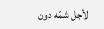لأجل شمّه دون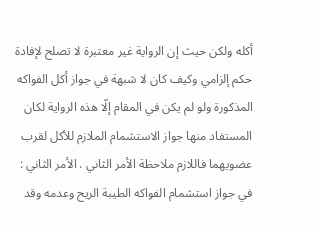أكله ولكن حيث إن الرواية غير معتبرة لا تصلح لإفادة حكم إلزامي وكيف كان لا شبهة في جواز أكل الفواكه المذكورة ولو لم يكن في المقام إلّا هذه الرواية لكان المستفاد منها جواز الاستشمام الملازم للأكل لقرب عضويهما فاللازم ملاحظة الأمر الثاني . الأمر الثاني : في جواز استشمام الفواكه الطيبة الريح وعدمه وقد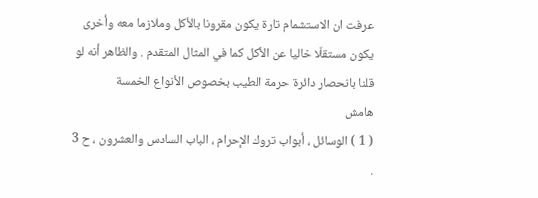عرفت ان الاستشمام تارة يكون مقرونا بالأكل وملازما معه وأخرى يكون مستقلّا خاليا عن الأكل كما في المثال المتقدم . والظاهر أنه لو قلنا بانحصار دائرة حرمة الطيب بخصوص الأنواع الخمسة
هامش
( 1 ) الوسائل ، أبواب تروك الإحرام ، الباب السادس والعشرون ، ح 3 .